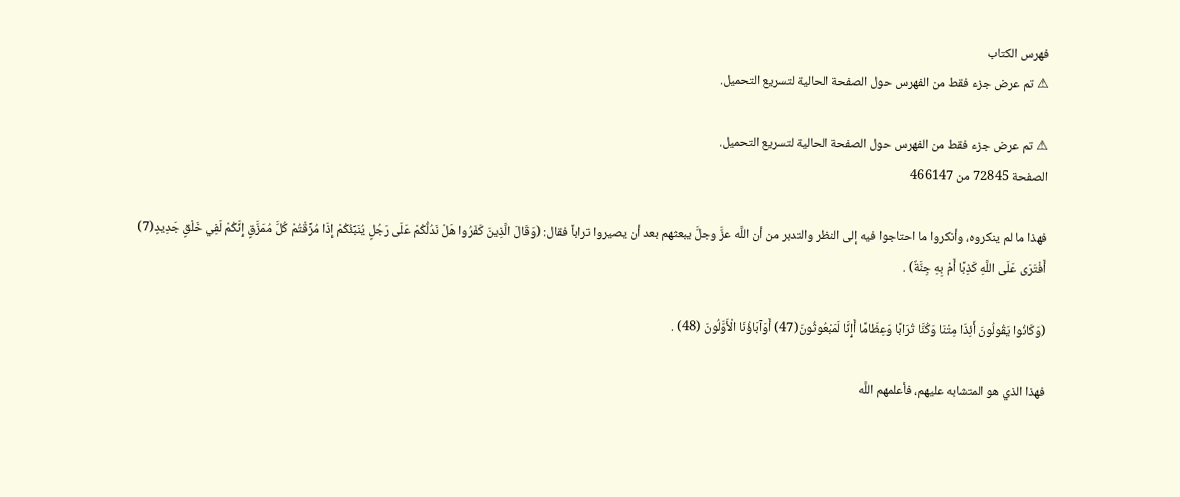فهرس الكتاب
⚠ تم عرض جزء فقط من الفهرس حول الصفحة الحالية لتسريع التحميل.

⚠ تم عرض جزء فقط من الفهرس حول الصفحة الحالية لتسريع التحميل.
الصفحة 72845 من 466147

فهذا ما لم ينكروه، وأنكروا ما احتاجوا فيه إلى النظر والتدبر من أن اللَّه عزَّ وجلَّ يبعثهم بعد أن يصيروا تراباً فقال: (وَقَالَ الَّذِينَ كَفَرُوا هَلْ نَدُلُّكُمْ عَلَى رَجُلٍ يُنَبِّئُكُمْ إِذَا مُزِّقْتُمْ كُلَّ مُمَزَّقٍ إِنَّكُمْ لَفِي خَلْقٍ جَدِيدٍ(7) أَفْتَرَى عَلَى اللَّهِ كَذِبًا أَمْ بِهِ جِنَّةٌ) .

(وَكَانُوا يَقُولُونَ أَئِذَا مِتْنَا وَكُنَّا تُرَابًا وَعِظَامًا أَإِنَّا لَمَبْعُوثُونَ(47) أَوَآبَاؤُنَا الْأَوَّلُونَ (48) .

فهذا الذي هو المتشابه عليهم، فأعلمهم اللَّه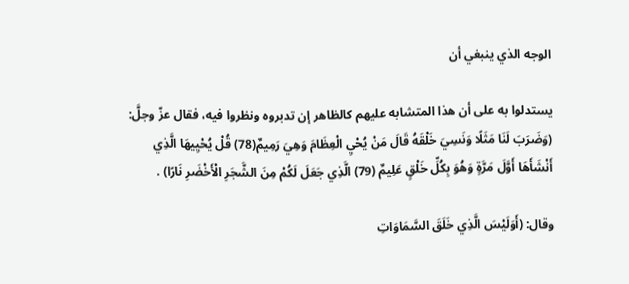الوجه الذي ينبغي أن

يستدلوا به على أن هذا المتشابه عليهم كالظاهر إن تدبروه ونظروا فيه، فقال عزّ وجلَّ: (وَضَرَبَ لَنَا مَثَلًا وَنَسِيَ خَلْقَهُ قَالَ مَنْ يُحْيِ الْعِظَامَ وَهِيَ رَمِيمٌ(78) قُلْ يُحْيِيهَا الَّذِي أَنْشَأَهَا أَوَّلَ مَرَّةٍ وَهُوَ بِكُلِّ خَلْقٍ عَلِيمٌ (79) الَّذِي جَعَلَ لَكُمْ مِنَ الشَّجَرِ الْأَخْضَرِ نَارًا) .

وقال: (أَوَلَيْسَ الَّذِي خَلَقَ السَّمَاوَاتِ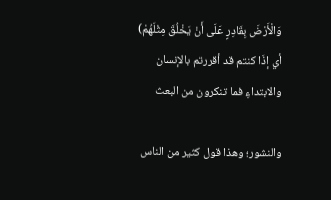وَالْأَرْضَ بِقَادِرٍ عَلَى أَنْ يَخْلُقَ مِثْلَهُمْ) أي إذَا كنتم قد أقررتم بالإنسان والابتداءِ فما تنكرون من البعث

والنشور؛ وهذا قول كثير من الناس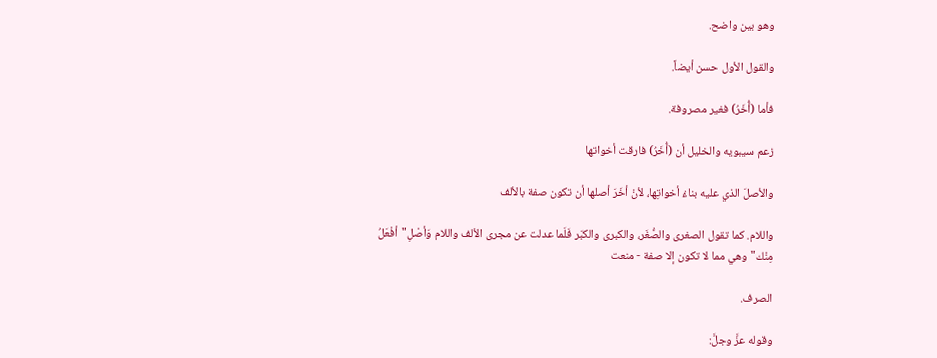وهو بين واضح.

والقول الأول حسن أيضاً.

فأما (أُخَرُ) فغير مصروفة.

زعم سيبويه والخليل أن (أُخَرُ) فارقت أخواتها

والأصلَ الذي عليه بناءُ أخواتِها، لأنْ أخَرَ أصلها أن تكون صفة بالألف

واللام. كما تقول الصغرى والصُّغَر، والكبرى والكبَر فَلَما عدلت عن مجرى الألف واللام وَأصْلِ"أفْعَلُ مِنْك"وهي مما لا تكون إلا صفة - منعت

الصرف.

وقوله عزَّ وجلَّ: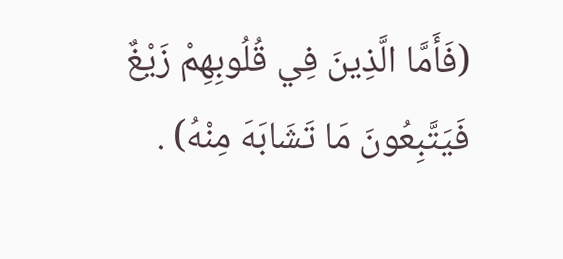(فَأَمَّا الَّذِينَ فِي قُلُوبِهِمْ زَيْغٌ فَيَتَّبِعُونَ مَا تَشَابَهَ مِنْهُ) .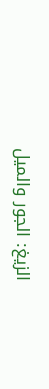الزيغ: الجور والميل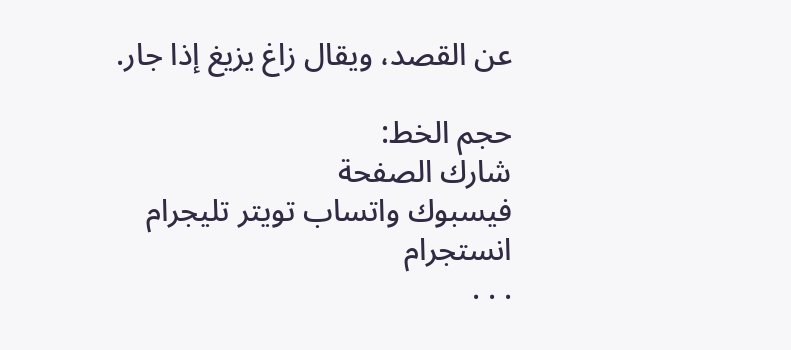عن القصد، ويقال زاغ يزيغ إذا جار.

حجم الخط:
شارك الصفحة
فيسبوك واتساب تويتر تليجرام انستجرام
. . .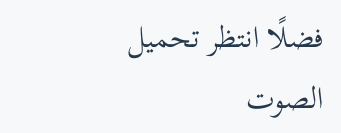فضلًا انتظر تحميل الصوت